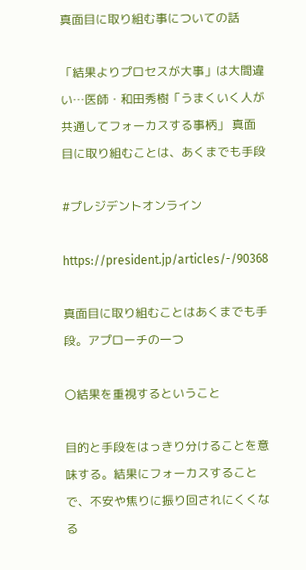真面目に取り組む事についての話

「結果よりプロセスが大事」は大間違い…医師・和田秀樹「うまくいく人が共通してフォーカスする事柄」 真面目に取り組むことは、あくまでも手段

#プレジデントオンライン

https://president.jp/articles/-/90368

真面目に取り組むことはあくまでも手段。アプローチの一つ

〇結果を重視するということ

目的と手段をはっきり分けることを意味する。結果にフォーカスすることで、不安や焦りに振り回されにくくなる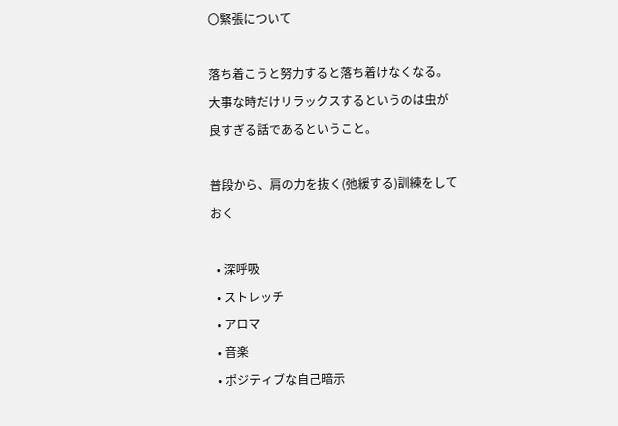〇緊張について

落ち着こうと努力すると落ち着けなくなる。大事な時だけリラックスするというのは虫が良すぎる話であるということ。

普段から、肩の力を抜く(弛緩する)訓練をしておく

  • 深呼吸
  • ストレッチ
  • アロマ
  • 音楽
  • ポジティブな自己暗示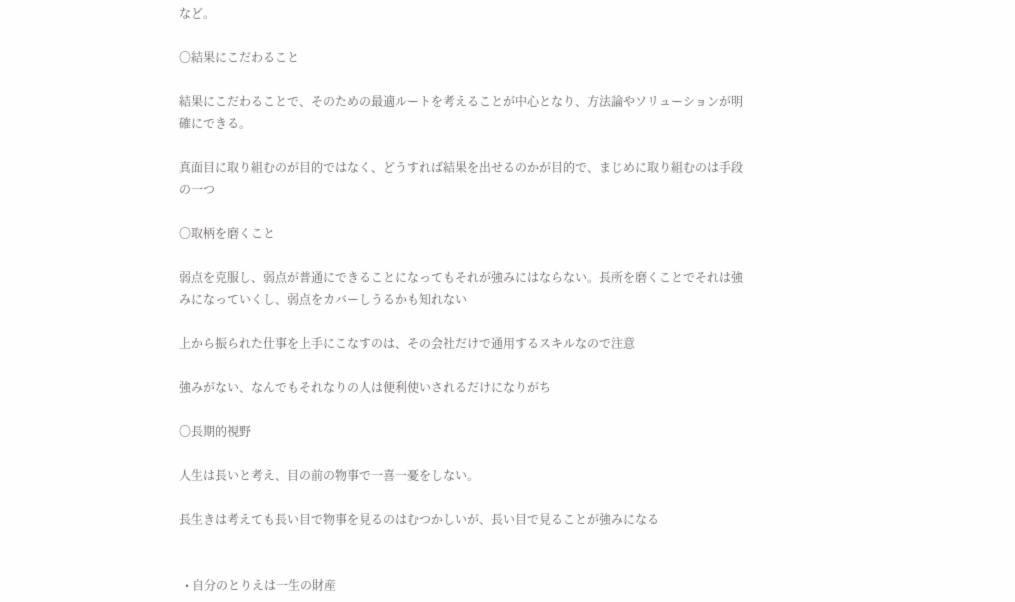など。

〇結果にこだわること

結果にこだわることで、そのための最適ルートを考えることが中心となり、方法論やソリューションが明確にできる。

真面目に取り組むのが目的ではなく、どうすれば結果を出せるのかが目的で、まじめに取り組むのは手段の一つ

〇取柄を磨くこと

弱点を克服し、弱点が普通にできることになってもそれが強みにはならない。長所を磨くことでそれは強みになっていくし、弱点をカバーしうるかも知れない

上から振られた仕事を上手にこなすのは、その会社だけで通用するスキルなので注意

強みがない、なんでもそれなりの人は便利使いされるだけになりがち

〇長期的視野

人生は長いと考え、目の前の物事で一喜一憂をしない。

長生きは考えても長い目で物事を見るのはむつかしいが、長い目で見ることが強みになる


  • 自分のとりえは一生の財産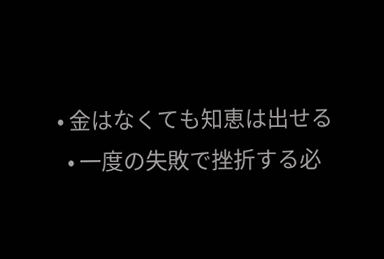• 金はなくても知恵は出せる
  • 一度の失敗で挫折する必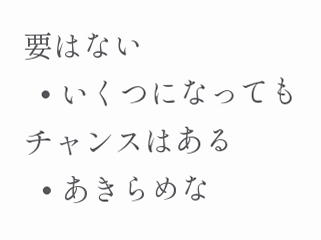要はない
  • いくつになってもチャンスはある
  • あきらめな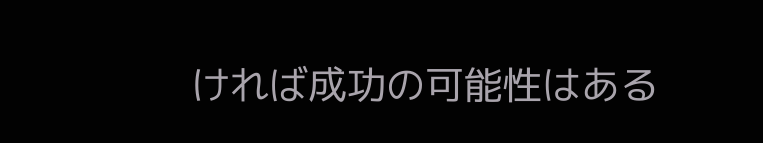ければ成功の可能性はある